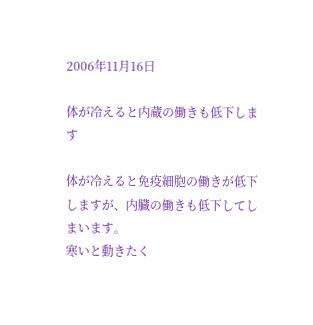2006年11月16日

体が冷えると内蔵の働きも低下します

体が冷えると免疫細胞の働きが低下しますが、内臓の働きも低下してしまいます。
寒いと動きたく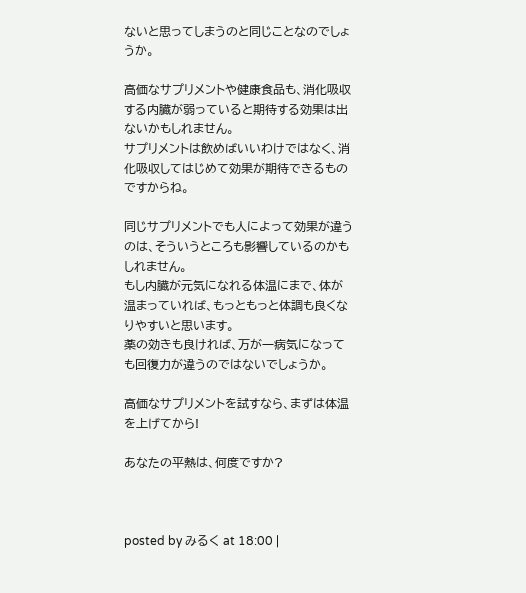ないと思ってしまうのと同じことなのでしょうか。

高価なサプリメントや健康食品も、消化吸収する内臓が弱っていると期待する効果は出ないかもしれません。
サプリメントは飲めばいいわけではなく、消化吸収してはじめて効果が期待できるものですからね。

同じサプリメントでも人によって効果が違うのは、そういうところも影響しているのかもしれません。
もし内臓が元気になれる体温にまで、体が温まっていれば、もっともっと体調も良くなりやすいと思います。
薬の効きも良ければ、万が一病気になっても回復力が違うのではないでしょうか。

高価なサプリメントを試すなら、まずは体温を上げてから!

あなたの平熱は、何度ですか?



posted by みるく at 18:00 |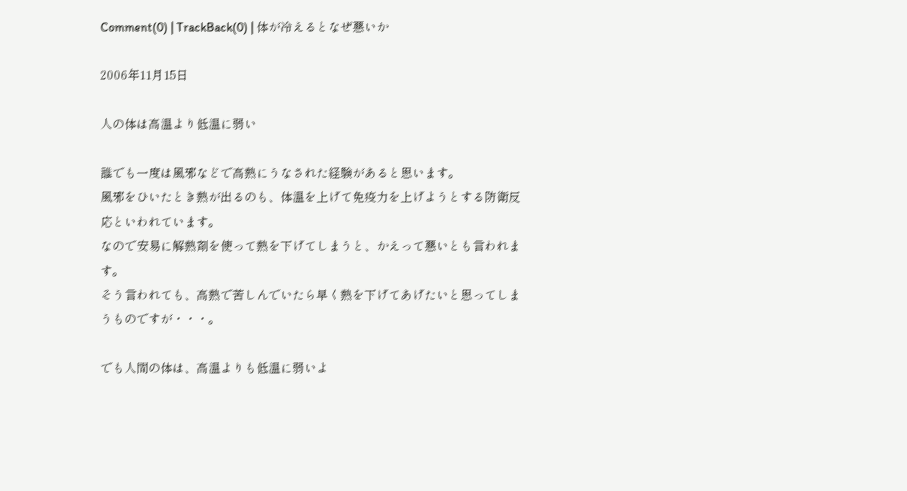Comment(0) | TrackBack(0) | 体が冷えるとなぜ悪いか

2006年11月15日

人の体は高温より低温に弱い

誰でも一度は風邪などで高熱にうなされた経験があると思います。
風邪をひいたとき熱が出るのも、体温を上げて免疫力を上げようとする防衛反応といわれています。
なので安易に解熱剤を使って熱を下げてしまうと、かえって悪いとも言われます。
そう言われても、高熱で苦しんでいたら早く熱を下げてあげたいと思ってしまうものですが・・・。

でも人間の体は、高温よりも低温に弱いよ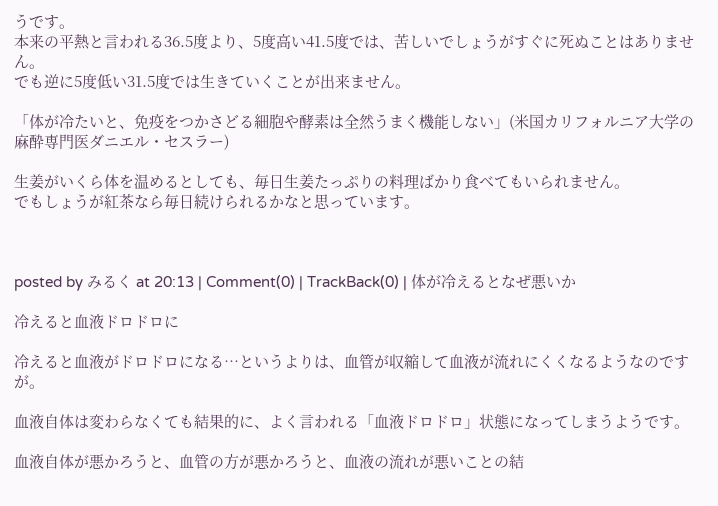うです。
本来の平熱と言われる36.5度より、5度高い41.5度では、苦しいでしょうがすぐに死ぬことはありません。
でも逆に5度低い31.5度では生きていくことが出来ません。

「体が冷たいと、免疫をつかさどる細胞や酵素は全然うまく機能しない」(米国カリフォルニア大学の麻酔専門医ダニエル・セスラー)

生姜がいくら体を温めるとしても、毎日生姜たっぷりの料理ばかり食べてもいられません。
でもしょうが紅茶なら毎日続けられるかなと思っています。



posted by みるく at 20:13 | Comment(0) | TrackBack(0) | 体が冷えるとなぜ悪いか

冷えると血液ドロドロに

冷えると血液がドロドロになる…というよりは、血管が収縮して血液が流れにくくなるようなのですが。

血液自体は変わらなくても結果的に、よく言われる「血液ドロドロ」状態になってしまうようです。

血液自体が悪かろうと、血管の方が悪かろうと、血液の流れが悪いことの結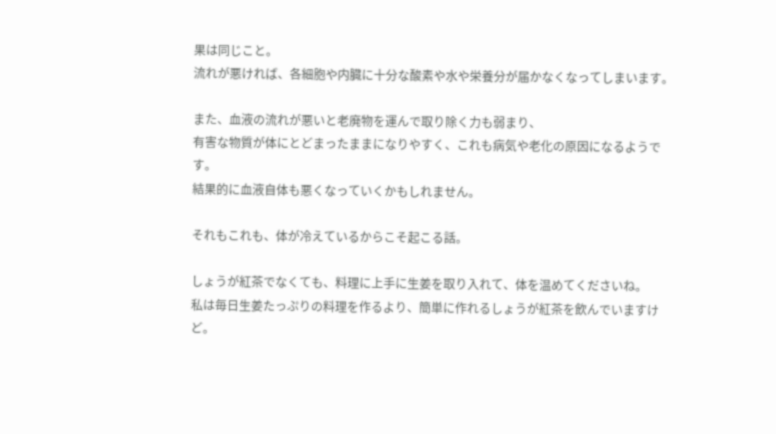果は同じこと。
流れが悪ければ、各細胞や内臓に十分な酸素や水や栄養分が届かなくなってしまいます。

また、血液の流れが悪いと老廃物を運んで取り除く力も弱まり、
有害な物質が体にとどまったままになりやすく、これも病気や老化の原因になるようです。
結果的に血液自体も悪くなっていくかもしれません。

それもこれも、体が冷えているからこそ起こる話。

しょうが紅茶でなくても、料理に上手に生姜を取り入れて、体を温めてくださいね。
私は毎日生姜たっぷりの料理を作るより、簡単に作れるしょうが紅茶を飲んでいますけど。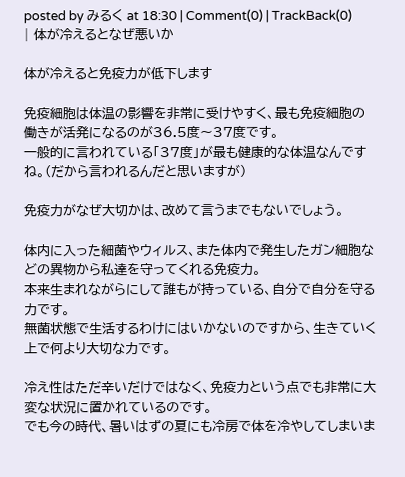posted by みるく at 18:30 | Comment(0) | TrackBack(0) | 体が冷えるとなぜ悪いか

体が冷えると免疫力が低下します

免疫細胞は体温の影響を非常に受けやすく、最も免疫細胞の働きが活発になるのが36.5度〜37度です。
一般的に言われている「37度」が最も健康的な体温なんですね。(だから言われるんだと思いますが)

免疫力がなぜ大切かは、改めて言うまでもないでしょう。

体内に入った細菌やウィルス、また体内で発生したガン細胞などの異物から私達を守ってくれる免疫力。
本来生まれながらにして誰もが持っている、自分で自分を守る力です。
無菌状態で生活するわけにはいかないのですから、生きていく上で何より大切な力です。

冷え性はただ辛いだけではなく、免疫力という点でも非常に大変な状況に置かれているのです。
でも今の時代、暑いはずの夏にも冷房で体を冷やしてしまいま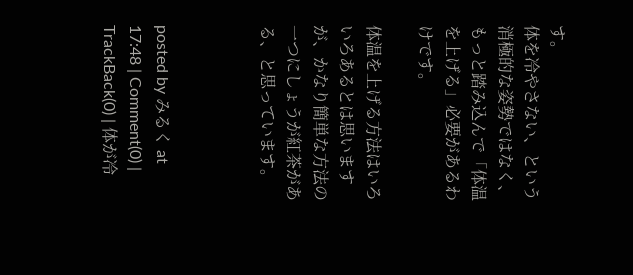す。
体を冷やさない、という消極的な姿勢ではなく、もっと踏み込んで「体温を上げる」必要があるわけです。

体温を上げる方法はいろいろあるとは思いますが、かなり簡単な方法の一つにしょうが紅茶がある、と思っています。



posted by みるく at 17:48 | Comment(0) | TrackBack(0) | 体が冷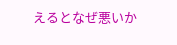えるとなぜ悪いか